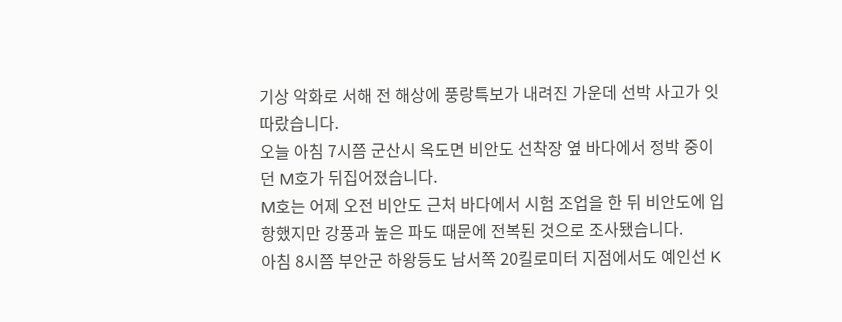기상 악화로 서해 전 해상에 풍랑특보가 내려진 가운데 선박 사고가 잇따랐습니다.
오늘 아침 7시쯤 군산시 옥도면 비안도 선착장 옆 바다에서 정박 중이던 M호가 뒤집어졌습니다.
M호는 어제 오전 비안도 근처 바다에서 시험 조업을 한 뒤 비안도에 입항했지만 강풍과 높은 파도 때문에 전복된 것으로 조사됐습니다.
아침 8시쯤 부안군 하왕등도 남서쪽 20킬로미터 지점에서도 예인선 K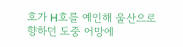호가 H호를 예인해 울산으로 향하던 도중 어망에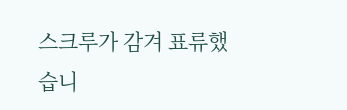스크루가 감겨 표류했습니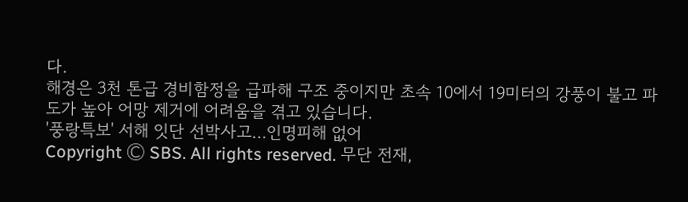다.
해경은 3천 톤급 경비함정을 급파해 구조 중이지만 초속 10에서 19미터의 강풍이 불고 파도가 높아 어망 제거에 어려움을 겪고 있습니다.
'풍랑특보' 서해 잇단 선박사고…인명피해 없어
Copyright Ⓒ SBS. All rights reserved. 무단 전재,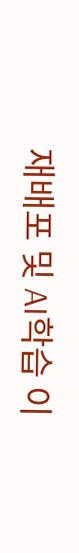재배포 및 AI학습 이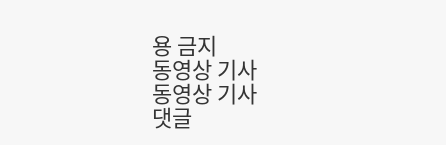용 금지
동영상 기사
동영상 기사
댓글